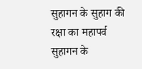सुहागन के सुहाग की रक्षा का महापर्व सुहागन के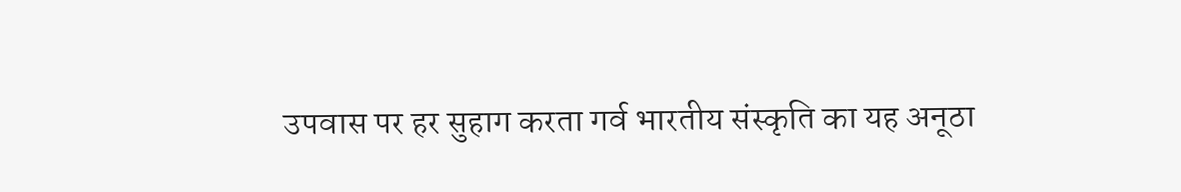उपवास पर हर सुहाग करता गर्व भारतीय संस्कृति का यह अनूठा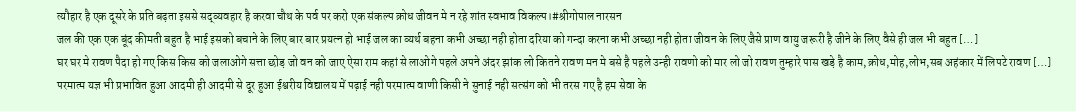त्यौहार है एक दूसरे के प्रति बढ़ता इससे सद्व्यवहार है करवा चौथ के पर्व पर करो एक संकल्प क्रोध जीवन मे न रहे शांत स्वभाव विकल्प।#श्रीगोपाल नारसन
जल की एक एक बूंद कीमती बहुत है भाई इसको बचाने के लिए बार बार प्रयत्न हो भाई जल का व्यर्थ बहना कभी अच्छा नही होता दरिया को गन्दा करना कभी अच्छा नही होता जीवन के लिए जैसे प्राण वायु जरूरी है जीने के लिए वैसे ही जल भी बहुत […]
घर घर मे रावण पैदा हो गए किस किस को जलाओगे सत्ता छोड़ जो वन को जाए ऐसा राम कहां से लाओगे पहले अपने अंदर झांक लो कितने रावण मन मे बसे है पहले उन्ही रावणो को मार लो जो रावण तुम्हारे पास खड़े है काम,क्रोध,मोह,लोभ,सब अहंकार में लिपटे रावण […]
परमात्म यज्ञ भी प्रभावित हुआ आदमी ही आदमी से दूर हुआ ईश्वरीय विद्यालय में पढ़ाई नही परमात्म वाणी किसी ने सुनाई नही सत्संग को भी तरस गए है हम सेवा के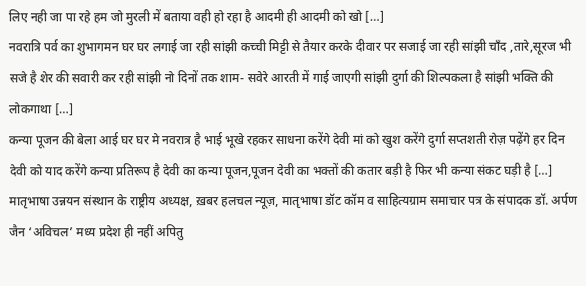लिए नही जा पा रहे हम जो मुरली में बताया वही हो रहा है आदमी ही आदमी को खो […]
नवरात्रि पर्व का शुभागमन घर घर लगाई जा रही सांझी कच्ची मिट्टी से तैयार करके दीवार पर सजाई जा रही सांझी चाँद ,तारे,सूरज भी सजे है शेर की सवारी कर रही सांझी नो दिनों तक शाम- सवेरे आरती में गाई जाएगी सांझी दुर्गा की शिल्पकला है सांझी भक्ति की लोकगाथा […]
कन्या पूजन की बेला आई घर घर मे नवरात्र है भाई भूखे रहकर साधना करेंगे देवी मां को खुश करेंगे दुर्गा सप्तशती रोज़ पढ़ेंगे हर दिन देवी को याद करेंगे कन्या प्रतिरूप है देवी का कन्या पूजन,पूजन देवी का भक्तों की कतार बड़ी है फिर भी कन्या संकट घड़ी है […]
मातृभाषा उन्नयन संस्थान के राष्ट्रीय अध्यक्ष, ख़बर हलचल न्यूज़, मातृभाषा डॉट कॉम व साहित्यग्राम समाचार पत्र के संपादक डॉ. अर्पण जैन ‘अविचल’ मध्य प्रदेश ही नहीं अपितु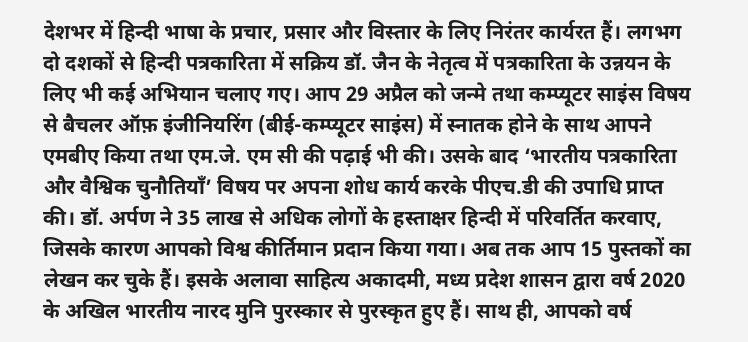देशभर में हिन्दी भाषा के प्रचार, प्रसार और विस्तार के लिए निरंतर कार्यरत हैं। लगभग दो दशकों से हिन्दी पत्रकारिता में सक्रिय डॉ. जैन के नेतृत्व में पत्रकारिता के उन्नयन के लिए भी कई अभियान चलाए गए। आप 29 अप्रैल को जन्मे तथा कम्प्यूटर साइंस विषय से बैचलर ऑफ़ इंजीनियरिंग (बीई-कम्प्यूटर साइंस) में स्नातक होने के साथ आपने एमबीए किया तथा एम.जे. एम सी की पढ़ाई भी की। उसके बाद ‘भारतीय पत्रकारिता और वैश्विक चुनौतियाँ’ विषय पर अपना शोध कार्य करके पीएच.डी की उपाधि प्राप्त की। डॉ. अर्पण ने 35 लाख से अधिक लोगों के हस्ताक्षर हिन्दी में परिवर्तित करवाए, जिसके कारण आपको विश्व कीर्तिमान प्रदान किया गया। अब तक आप 15 पुस्तकों का लेखन कर चुके हैं। इसके अलावा साहित्य अकादमी, मध्य प्रदेश शासन द्वारा वर्ष 2020 के अखिल भारतीय नारद मुनि पुरस्कार से पुरस्कृत हुए हैं। साथ ही, आपको वर्ष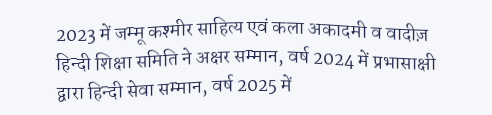2023 में जम्मू कश्मीर साहित्य एवं कला अकादमी व वादीज़ हिन्दी शिक्षा समिति ने अक्षर सम्मान, वर्ष 2024 में प्रभासाक्षी द्वारा हिन्दी सेवा सम्मान, वर्ष 2025 में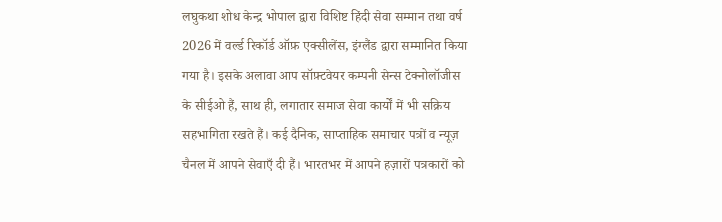लघुकथा शोध केन्द्र भोपाल द्वारा विशिष्ट हिंदी सेवा सम्मान तथा वर्ष 2026 में वर्ल्ड रिकॉर्ड ऑफ़ एक्सीलेंस, इंग्लैंड द्वारा सम्मानित किया गया है। इसके अलावा आप सॉफ़्टवेयर कम्पनी सेन्स टेक्नोलॉजीस के सीईओ हैं, साथ ही, लगातार समाज सेवा कार्यों में भी सक्रिय सहभागिता रखते हैं। कई दैनिक, साप्ताहिक समाचार पत्रों व न्यूज़ चैनल में आपने सेवाएँ दी हैं। भारतभर में आपने हज़ारों पत्रकारों को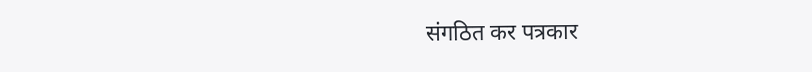संगठित कर पत्रकार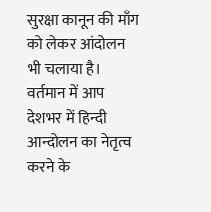सुरक्षा कानून की माँग को लेकर आंदोलन भी चलाया है।
वर्तमान में आप देशभर में हिन्दी आन्दोलन का नेतृत्व करने के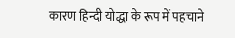कारण हिन्दी योद्धा के रूप में पहचाने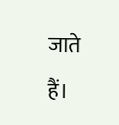जाते हैं।